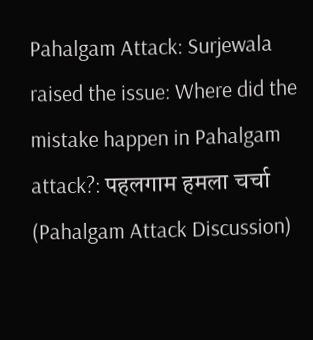Pahalgam Attack: Surjewala raised the issue: Where did the mistake happen in Pahalgam attack?: पहलगाम हमला चर्चा (Pahalgam Attack Discussion)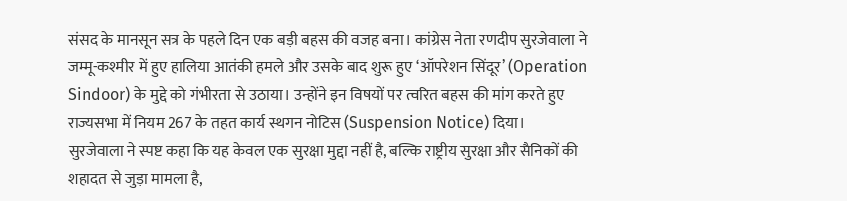संसद के मानसून सत्र के पहले दिन एक बड़ी बहस की वजह बना। कांग्रेस नेता रणदीप सुरजेवाला ने जम्मू-कश्मीर में हुए हालिया आतंकी हमले और उसके बाद शुरू हुए ‘ऑपरेशन सिंदूर’ (Operation Sindoor) के मुद्दे को गंभीरता से उठाया। उन्होंने इन विषयों पर त्वरित बहस की मांग करते हुए राज्यसभा में नियम 267 के तहत कार्य स्थगन नोटिस (Suspension Notice) दिया।
सुरजेवाला ने स्पष्ट कहा कि यह केवल एक सुरक्षा मुद्दा नहीं है, बल्कि राष्ट्रीय सुरक्षा और सैनिकों की शहादत से जुड़ा मामला है,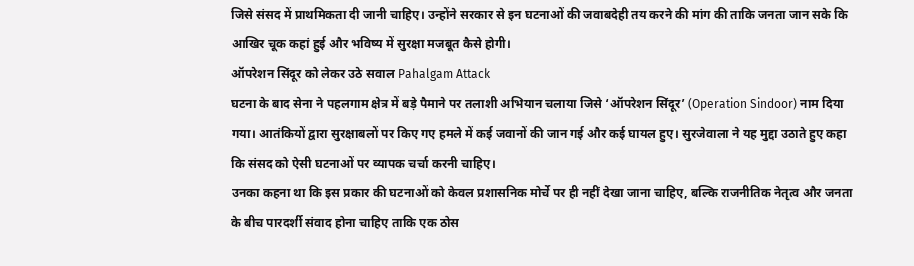जिसे संसद में प्राथमिकता दी जानी चाहिए। उन्होंने सरकार से इन घटनाओं की जवाबदेही तय करने की मांग की ताकि जनता जान सके कि आखिर चूक कहां हुई और भविष्य में सुरक्षा मजबूत कैसे होगी।
ऑपरेशन सिंदूर को लेकर उठे सवाल Pahalgam Attack
घटना के बाद सेना ने पहलगाम क्षेत्र में बड़े पैमाने पर तलाशी अभियान चलाया जिसे ‘ऑपरेशन सिंदूर’ (Operation Sindoor) नाम दिया गया। आतंकियों द्वारा सुरक्षाबलों पर किए गए हमले में कई जवानों की जान गई और कई घायल हुए। सुरजेवाला ने यह मुद्दा उठाते हुए कहा कि संसद को ऐसी घटनाओं पर व्यापक चर्चा करनी चाहिए।
उनका कहना था कि इस प्रकार की घटनाओं को केवल प्रशासनिक मोर्चे पर ही नहीं देखा जाना चाहिए, बल्कि राजनीतिक नेतृत्व और जनता के बीच पारदर्शी संवाद होना चाहिए ताकि एक ठोस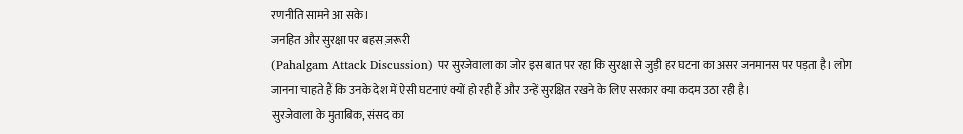रणनीति सामने आ सके।
जनहित और सुरक्षा पर बहस ज़रूरी
(Pahalgam Attack Discussion) पर सुरजेवाला का जोर इस बात पर रहा कि सुरक्षा से जुड़ी हर घटना का असर जनमानस पर पड़ता है। लोग जानना चाहते हैं कि उनके देश में ऐसी घटनाएं क्यों हो रही हैं और उन्हें सुरक्षित रखने के लिए सरकार क्या कदम उठा रही है।
सुरजेवाला के मुताबिक, संसद का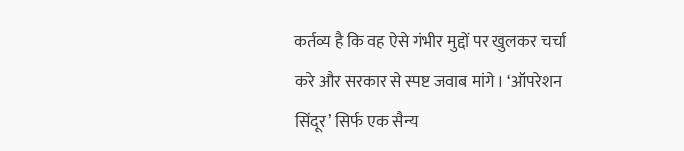कर्तव्य है कि वह ऐसे गंभीर मुद्दों पर खुलकर चर्चा करे और सरकार से स्पष्ट जवाब मांगे। ‘ऑपरेशन सिंदूर’ सिर्फ एक सैन्य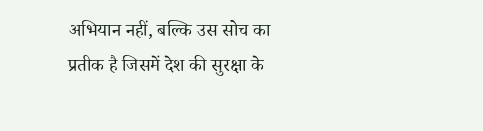अभियान नहीं, बल्कि उस सोच का प्रतीक है जिसमें देश की सुरक्षा के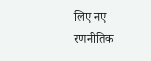लिए नए रणनीतिक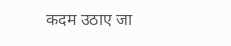कदम उठाए जा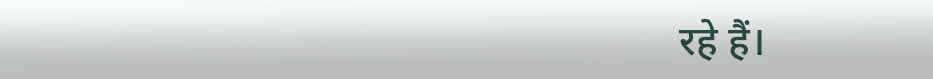रहे हैं।